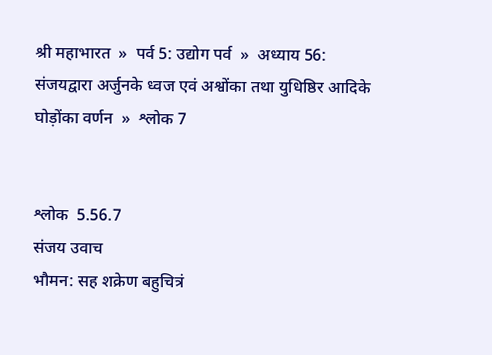श्री महाभारत  »  पर्व 5: उद्योग पर्व  »  अध्याय 56: संजयद्वारा अर्जुनके ध्वज एवं अश्वोंका तथा युधिष्ठिर आदिके घोड़ोंका वर्णन  »  श्लोक 7


श्लोक  5.56.7
संजय उवाच
भौमन: सह शक्रेण बहुचित्रं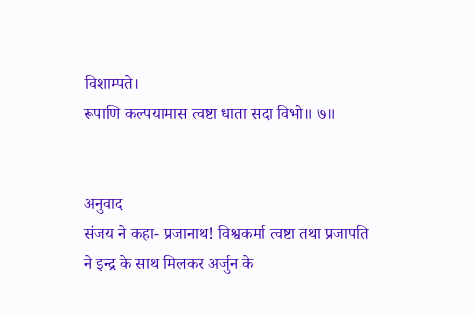विशाम्पते।
रूपाणि कल्पयामास त्वष्टा धाता सदा विभो॥ ७॥


अनुवाद
संजय ने कहा- प्रजानाथ! विश्वकर्मा त्वष्टा तथा प्रजापति ने इन्द्र के साथ मिलकर अर्जुन के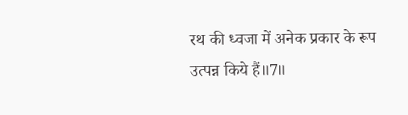रथ की ध्वजा में अनेक प्रकार के रूप उत्पन्न किये हैं॥7॥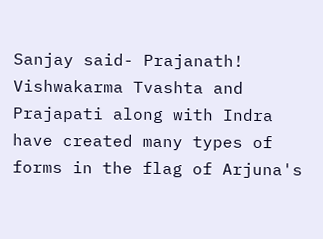Sanjay said- Prajanath! Vishwakarma Tvashta and Prajapati along with Indra have created many types of forms in the flag of Arjuna's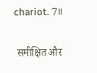chariot. 7॥

 समीक्षित और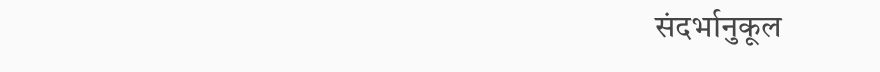संदर्भानुकूल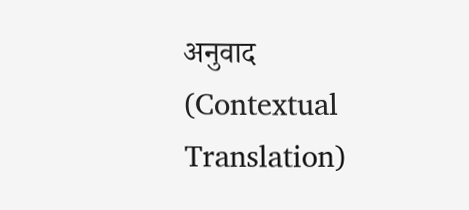अनुवाद (Contextual Translation)